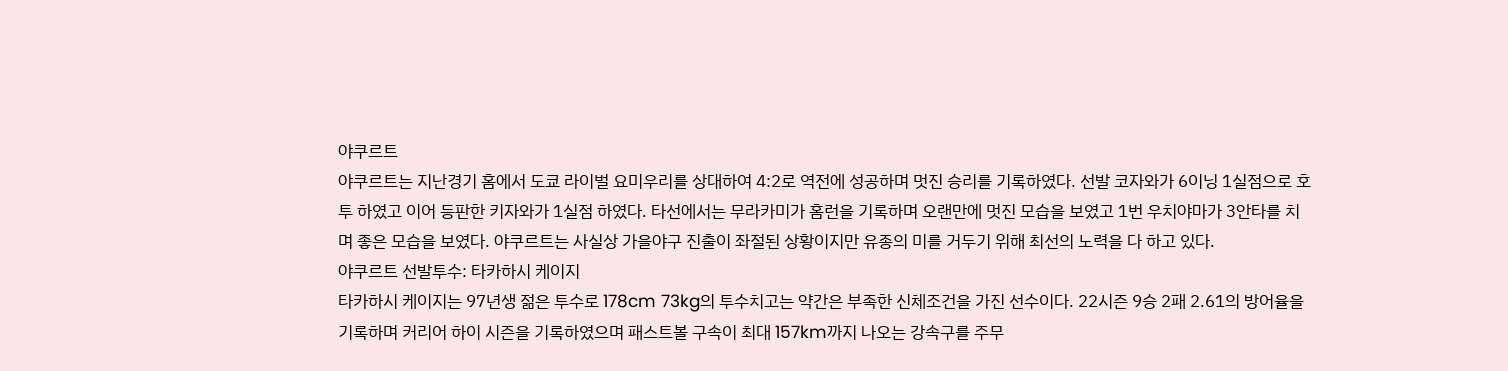야쿠르트
야쿠르트는 지난경기 홈에서 도쿄 라이벌 요미우리를 상대하여 4:2로 역전에 성공하며 멋진 승리를 기록하였다. 선발 코자와가 6이닝 1실점으로 호투 하였고 이어 등판한 키자와가 1실점 하였다. 타선에서는 무라카미가 홈런을 기록하며 오랜만에 멋진 모습을 보였고 1번 우치야마가 3안타를 치며 좋은 모습을 보였다. 야쿠르트는 사실상 가을야구 진출이 좌절된 상황이지만 유종의 미를 거두기 위해 최선의 노력을 다 하고 있다.
야쿠르트 선발투수: 타카하시 케이지
타카하시 케이지는 97년생 젊은 투수로 178cm 73kg의 투수치고는 약간은 부족한 신체조건을 가진 선수이다. 22시즌 9승 2패 2.61의 방어율을 기록하며 커리어 하이 시즌을 기록하였으며 패스트볼 구속이 최대 157km까지 나오는 강속구를 주무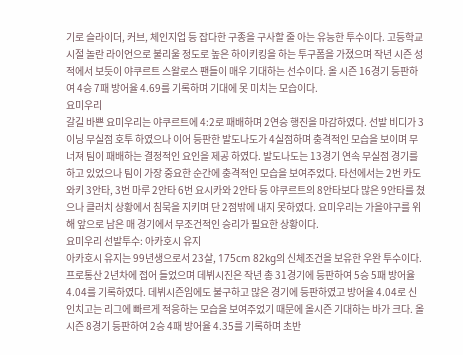기로 슬라이더, 커브, 체인지업 등 잡다한 구종을 구사할 줄 아는 유능한 투수이다. 고등학교 시절 놀란 라이언으로 불리울 정도로 높은 하이키킹을 하는 투구폼을 가졌으며 작년 시즌 성적에서 보듯이 야쿠르트 스왈로스 팬들이 매우 기대하는 선수이다. 올 시즌 16경기 등판하여 4승 7패 방어율 4.69를 기록하며 기대에 못 미치는 모습이다.
요미우리
갈길 바쁜 요미우리는 야쿠르트에 4:2로 패배하며 2연승 행진을 마감하였다. 선발 비디가 3이닝 무실점 호투 하였으나 이어 등판한 발도나도가 4실점하며 충격적인 모습을 보이며 무너져 팀이 패배하는 결정적인 요인을 제공 하였다. 발도나도는 13경기 연속 무실점 경기를 하고 있었으나 팀이 가장 중요한 순간에 충격적인 모습을 보여주었다. 타선에서는 2번 카도와키 3안타, 3번 마루 2안타 6번 요시카와 2안타 등 야쿠르트의 8안타보다 많은 9안타를 쳤으나 클러치 상황에서 침묵을 지키며 단 2점밖에 내지 못하였다. 요미우리는 가을야구를 위해 앞으로 남은 매 경기에서 무조건적인 승리가 필요한 상황이다.
요미우리 선발투수: 아카호시 유지
아카호시 유지는 99년생으로서 23살, 175cm 82kg의 신체조건을 보유한 우완 투수이다. 프로통산 2년차에 접어 들었으며 데뷔시진은 작년 총 31경기에 등판하여 5승 5패 방어율 4.04를 기록하였다. 데뷔시즌임에도 불구하고 많은 경기에 등판하였고 방어율 4.04로 신인치고는 리그에 빠르게 적응하는 모습을 보여주었기 때문에 올시즌 기대하는 바가 크다. 올 시즌 8경기 등판하여 2승 4패 방어율 4.35를 기록하며 초반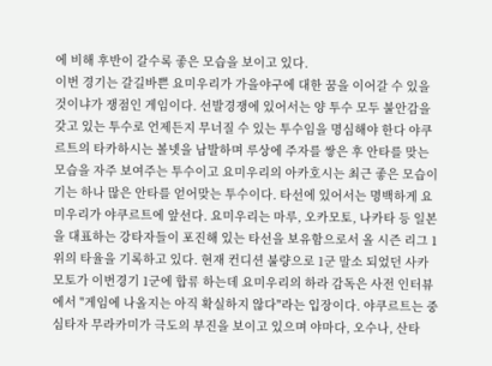에 비해 후반이 갈수록 좋은 모습을 보이고 있다.
이번 경기는 갈길바쁜 요미우리가 가을야구에 대한 꿈을 이어갈 수 있을 것이냐가 쟁점인 게임이다. 선발경쟁에 있어서는 양 투수 모두 불안감을 갖고 있는 투수로 언제든지 무너질 수 있는 투수임을 명심해야 한다 야쿠르트의 타카하시는 볼넷을 남발하며 루상에 주자를 쌓은 후 안타를 맞는 모습을 자주 보여주는 투수이고 요미우리의 아카호시는 최근 좋은 모습이기는 하나 많은 안타를 얻어맞는 투수이다. 타선에 있어서는 명백하게 요미우리가 야쿠르트에 앞선다. 요미우리는 마루, 오카모토, 나카타 등 일본을 대표하는 강타자들이 포진해 있는 타선을 보유함으로서 올 시즌 리그 1위의 타율을 기록하고 있다. 현재 컨디션 불량으로 1군 말소 되었던 사카모토가 이번경기 1군에 합류 하는데 요미우리의 하라 감독은 사전 인터뷰에서 "게임에 나올지는 아직 확실하지 않다"라는 입장이다. 야쿠르트는 중심타자 무라카미가 극도의 부진을 보이고 있으며 야마다, 오수나, 산타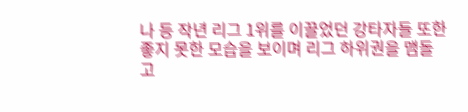나 등 작년 리그 1위를 이끌었던 강타자들 또한좋지 못한 모습을 보이며 리그 하위권을 맴돌고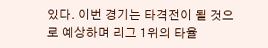있다. 이번 경기는 타격전이 될 것으로 예상하며 리그 1위의 타율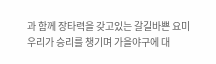과 함께 장타력을 갖고있는 갈길바쁜 요미우리가 승리를 챙기며 가을야구에 대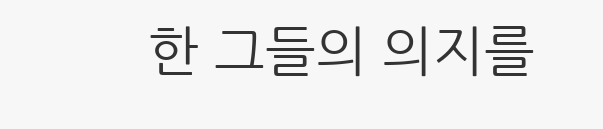한 그들의 의지를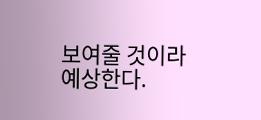보여줄 것이라 예상한다.